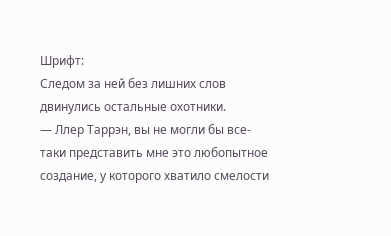Шрифт:
Следом за ней без лишних слов двинулись остальные охотники.
— Ллер Таррэн, вы не могли бы все-таки представить мне это любопытное создание, у которого хватило смелости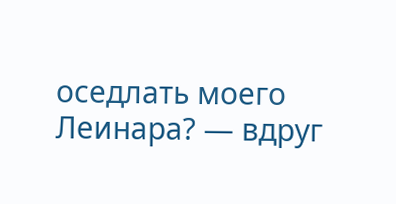оседлать моего Леинара? — вдруг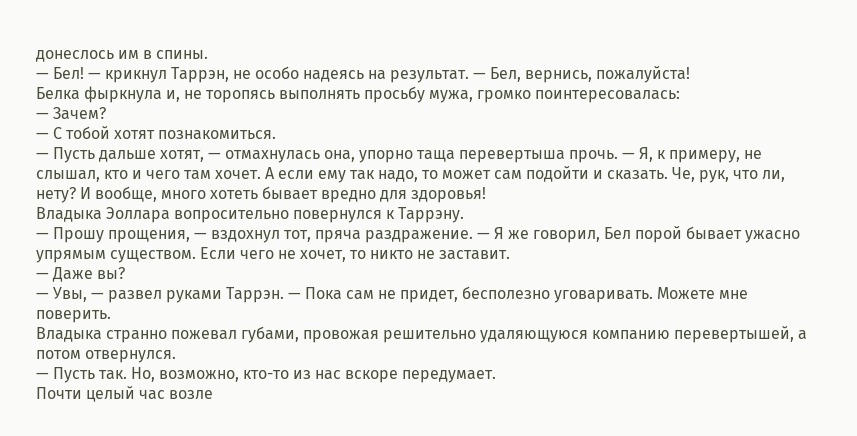донеслось им в спины.
— Бел! — крикнул Таррэн, не особо надеясь на результат. — Бел, вернись, пожалуйста!
Белка фыркнула и, не торопясь выполнять просьбу мужа, громко поинтересовалась:
— Зачем?
— С тобой хотят познакомиться.
— Пусть дальше хотят, — отмахнулась она, упорно таща перевертыша прочь. — Я, к примеру, не слышал, кто и чего там хочет. А если ему так надо, то может сам подойти и сказать. Че, рук, что ли, нету? И вообще, много хотеть бывает вредно для здоровья!
Владыка Эоллара вопросительно повернулся к Таррэну.
— Прошу прощения, — вздохнул тот, пряча раздражение. — Я же говорил, Бел порой бывает ужасно упрямым существом. Если чего не хочет, то никто не заставит.
— Даже вы?
— Увы, — развел руками Таррэн. — Пока сам не придет, бесполезно уговаривать. Можете мне поверить.
Владыка странно пожевал губами, провожая решительно удаляющуюся компанию перевертышей, а потом отвернулся.
— Пусть так. Но, возможно, кто-то из нас вскоре передумает.
Почти целый час возле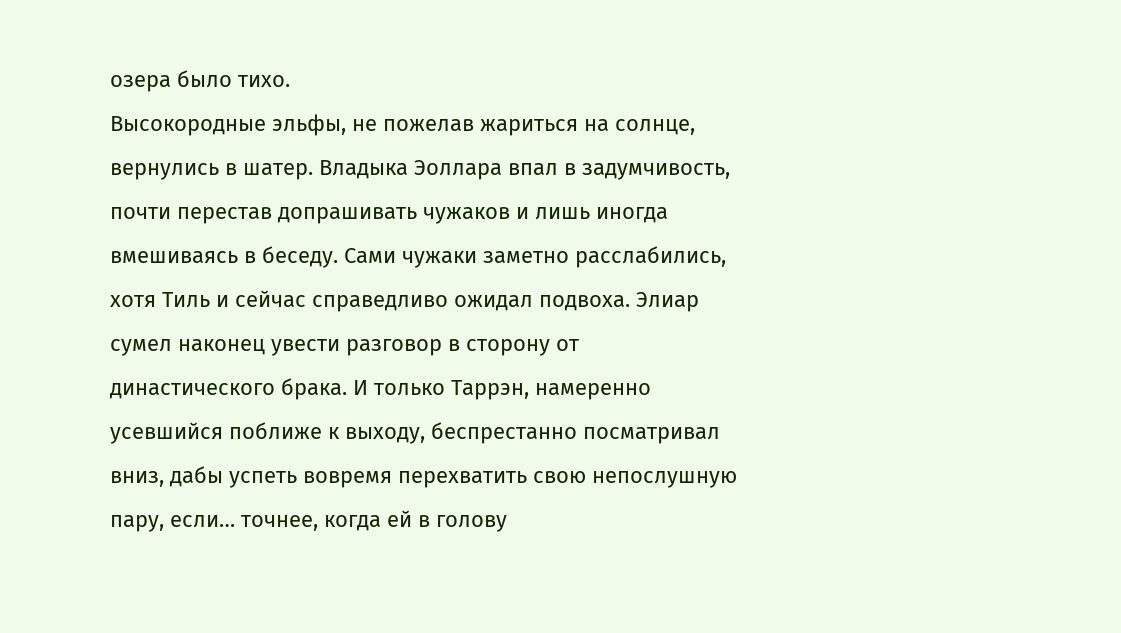озера было тихо.
Высокородные эльфы, не пожелав жариться на солнце, вернулись в шатер. Владыка Эоллара впал в задумчивость, почти перестав допрашивать чужаков и лишь иногда вмешиваясь в беседу. Сами чужаки заметно расслабились, хотя Тиль и сейчас справедливо ожидал подвоха. Элиар сумел наконец увести разговор в сторону от династического брака. И только Таррэн, намеренно усевшийся поближе к выходу, беспрестанно посматривал вниз, дабы успеть вовремя перехватить свою непослушную пару, если… точнее, когда ей в голову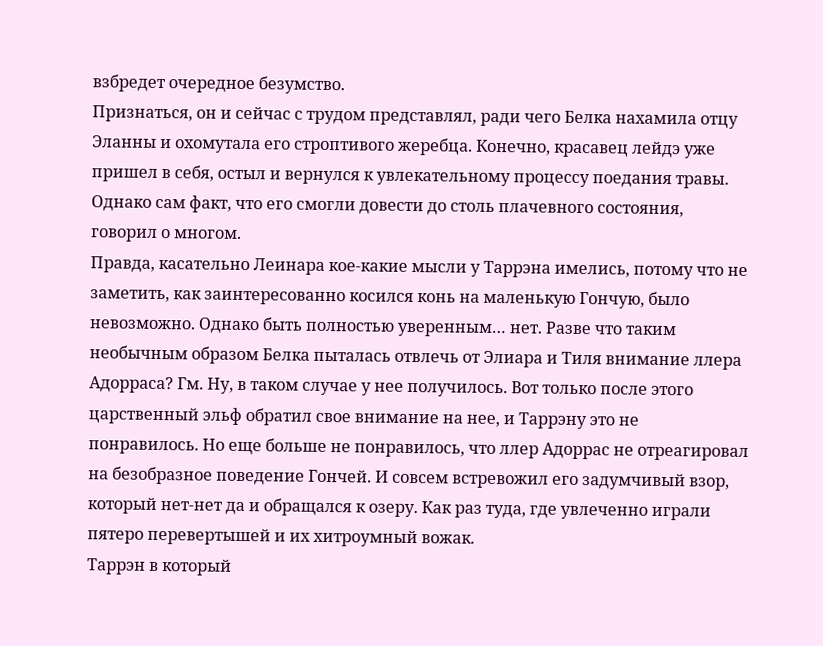взбредет очередное безумство.
Признаться, он и сейчас с трудом представлял, ради чего Белка нахамила отцу Эланны и охомутала его строптивого жеребца. Конечно, красавец лейдэ уже пришел в себя, остыл и вернулся к увлекательному процессу поедания травы. Однако сам факт, что его смогли довести до столь плачевного состояния, говорил о многом.
Правда, касательно Леинара кое-какие мысли у Таррэна имелись, потому что не заметить, как заинтересованно косился конь на маленькую Гончую, было невозможно. Однако быть полностью уверенным… нет. Разве что таким необычным образом Белка пыталась отвлечь от Элиара и Тиля внимание ллера Адорраса? Гм. Ну, в таком случае у нее получилось. Вот только после этого царственный эльф обратил свое внимание на нее, и Таррэну это не понравилось. Но еще больше не понравилось, что ллер Адоррас не отреагировал на безобразное поведение Гончей. И совсем встревожил его задумчивый взор, который нет-нет да и обращался к озеру. Как раз туда, где увлеченно играли пятеро перевертышей и их хитроумный вожак.
Таррэн в который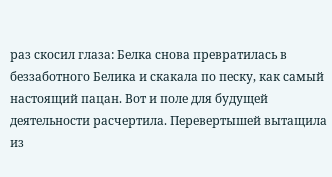раз скосил глаза: Белка снова превратилась в беззаботного Белика и скакала по песку, как самый настоящий пацан. Вот и поле для будущей деятельности расчертила. Перевертышей вытащила из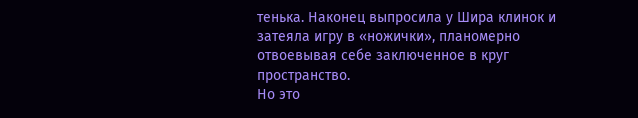тенька. Наконец выпросила у Шира клинок и затеяла игру в «ножички», планомерно отвоевывая себе заключенное в круг пространство.
Но это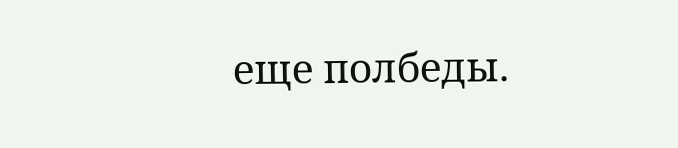еще полбеды.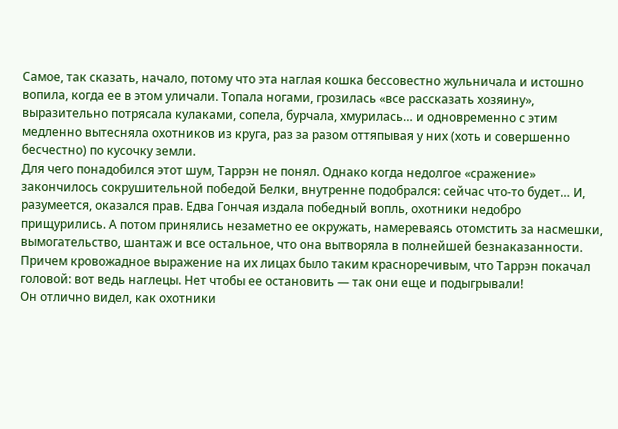Самое, так сказать, начало, потому что эта наглая кошка бессовестно жульничала и истошно вопила, когда ее в этом уличали. Топала ногами, грозилась «все рассказать хозяину», выразительно потрясала кулаками, сопела, бурчала, хмурилась… и одновременно с этим медленно вытесняла охотников из круга, раз за разом оттяпывая у них (хоть и совершенно бесчестно) по кусочку земли.
Для чего понадобился этот шум, Таррэн не понял. Однако когда недолгое «сражение» закончилось сокрушительной победой Белки, внутренне подобрался: сейчас что-то будет… И, разумеется, оказался прав. Едва Гончая издала победный вопль, охотники недобро прищурились. А потом принялись незаметно ее окружать, намереваясь отомстить за насмешки, вымогательство, шантаж и все остальное, что она вытворяла в полнейшей безнаказанности. Причем кровожадное выражение на их лицах было таким красноречивым, что Таррэн покачал головой: вот ведь наглецы. Нет чтобы ее остановить — так они еще и подыгрывали!
Он отлично видел, как охотники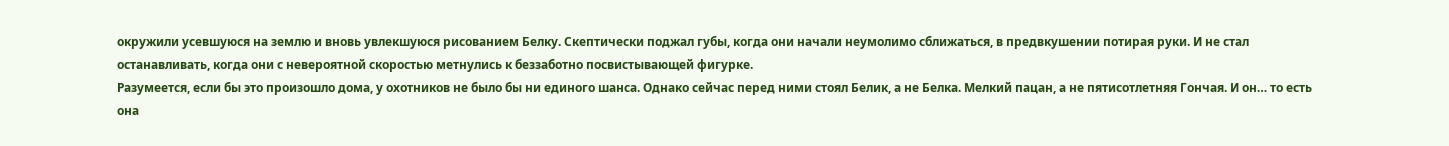окружили усевшуюся на землю и вновь увлекшуюся рисованием Белку. Скептически поджал губы, когда они начали неумолимо сближаться, в предвкушении потирая руки. И не стал останавливать, когда они с невероятной скоростью метнулись к беззаботно посвистывающей фигурке.
Разумеется, если бы это произошло дома, у охотников не было бы ни единого шанса. Однако сейчас перед ними стоял Белик, а не Белка. Мелкий пацан, а не пятисотлетняя Гончая. И он… то есть она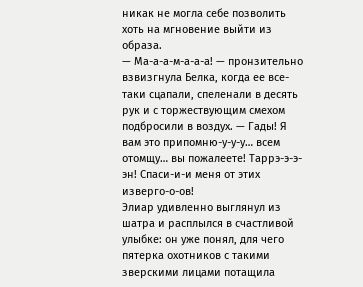никак не могла себе позволить хоть на мгновение выйти из образа.
— Ма-а-а-м-а-а-а! — пронзительно взвизгнула Белка, когда ее все-таки сцапали, спеленали в десять рук и с торжествующим смехом подбросили в воздух. — Гады! Я вам это припомню-у-у-у… всем отомщу… вы пожалеете! Таррэ-э-э-эн! Спаси-и-и меня от этих изверго-о-ов!
Элиар удивленно выглянул из шатра и расплылся в счастливой улыбке: он уже понял, для чего пятерка охотников с такими зверскими лицами потащила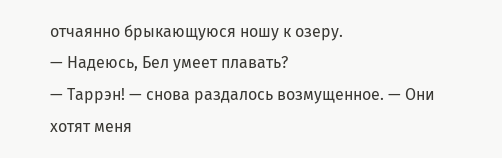отчаянно брыкающуюся ношу к озеру.
— Надеюсь, Бел умеет плавать?
— Таррэн! — снова раздалось возмущенное. — Они хотят меня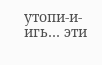утопи-и-игь… эти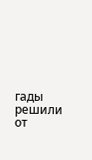гады решили от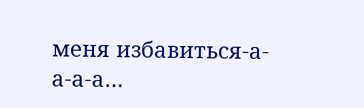меня избавиться-а-а-а-а…